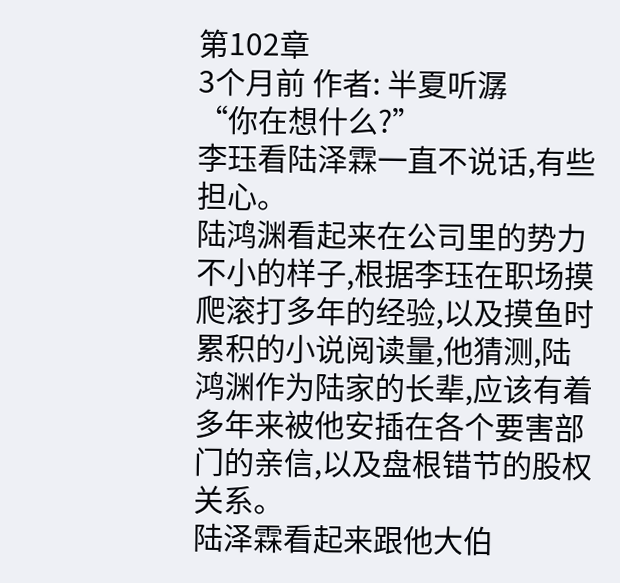第102章
3个月前 作者: 半夏听潺
“你在想什么?”
李珏看陆泽霖一直不说话,有些担心。
陆鸿渊看起来在公司里的势力不小的样子,根据李珏在职场摸爬滚打多年的经验,以及摸鱼时累积的小说阅读量,他猜测,陆鸿渊作为陆家的长辈,应该有着多年来被他安插在各个要害部门的亲信,以及盘根错节的股权关系。
陆泽霖看起来跟他大伯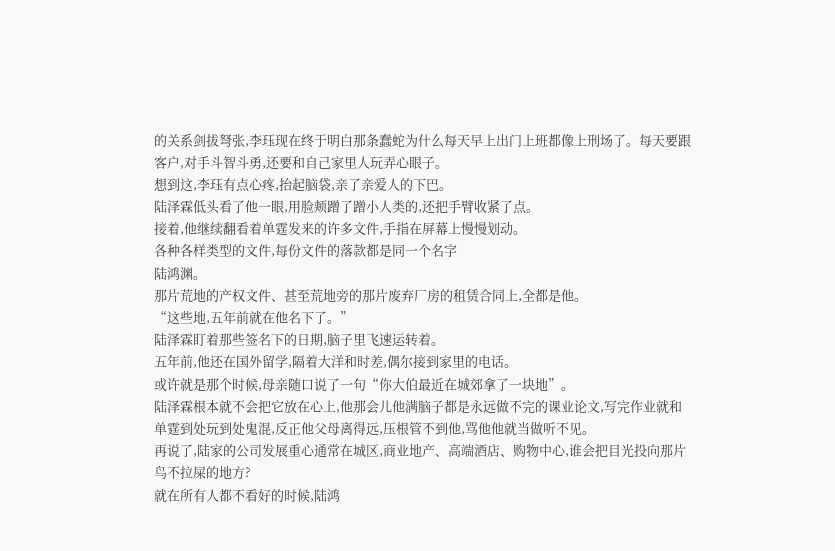的关系剑拔弩张,李珏现在终于明白那条蠢蛇为什么每天早上出门上班都像上刑场了。每天要跟客户,对手斗智斗勇,还要和自己家里人玩弄心眼子。
想到这,李珏有点心疼,抬起脑袋,亲了亲爱人的下巴。
陆泽霖低头看了他一眼,用脸颊蹭了蹭小人类的,还把手臂收紧了点。
接着,他继续翻看着单霆发来的许多文件,手指在屏幕上慢慢划动。
各种各样类型的文件,每份文件的落款都是同一个名字
陆鸿渊。
那片荒地的产权文件、甚至荒地旁的那片废弃厂房的租赁合同上,全都是他。
“这些地,五年前就在他名下了。”
陆泽霖盯着那些签名下的日期,脑子里飞速运转着。
五年前,他还在国外留学,隔着大洋和时差,偶尔接到家里的电话。
或许就是那个时候,母亲随口说了一句“你大伯最近在城郊拿了一块地”。
陆泽霖根本就不会把它放在心上,他那会儿他满脑子都是永远做不完的课业论文,写完作业就和单霆到处玩到处鬼混,反正他父母离得远,压根管不到他,骂他他就当做听不见。
再说了,陆家的公司发展重心通常在城区,商业地产、高端酒店、购物中心,谁会把目光投向那片鸟不拉屎的地方?
就在所有人都不看好的时候,陆鸿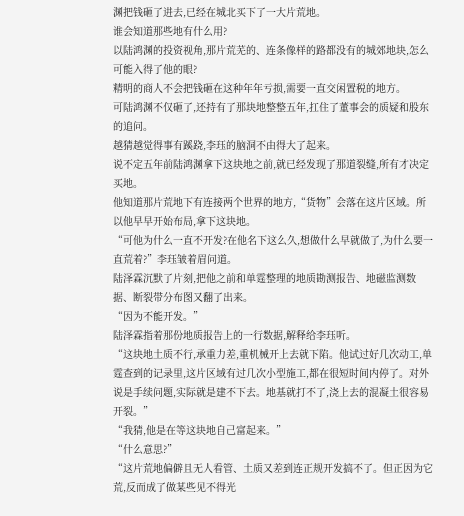渊把钱砸了进去,已经在城北买下了一大片荒地。
谁会知道那些地有什么用?
以陆鸿渊的投资视角,那片荒芜的、连条像样的路都没有的城郊地块,怎么可能入得了他的眼?
精明的商人不会把钱砸在这种年年亏损,需要一直交闲置税的地方。
可陆鸿渊不仅砸了,还持有了那块地整整五年,扛住了董事会的质疑和股东的追问。
越猜越觉得事有蹊跷,李珏的脑洞不由得大了起来。
说不定五年前陆鸿渊拿下这块地之前,就已经发现了那道裂缝,所有才决定买地。
他知道那片荒地下有连接两个世界的地方,“货物”会落在这片区域。所以他早早开始布局,拿下这块地。
“可他为什么一直不开发?在他名下这么久,想做什么早就做了,为什么要一直荒着?”李珏皱着眉问道。
陆泽霖沉默了片刻,把他之前和单霆整理的地质勘测报告、地磁监测数据、断裂带分布图又翻了出来。
“因为不能开发。”
陆泽霖指着那份地质报告上的一行数据,解释给李珏听。
“这块地土质不行,承重力差,重机械开上去就下陷。他试过好几次动工,单霆查到的记录里,这片区域有过几次小型施工,都在很短时间内停了。对外说是手续问题,实际就是建不下去。地基就打不了,浇上去的混凝土很容易开裂。”
“我猜,他是在等这块地自己富起来。”
“什么意思?”
“这片荒地偏僻且无人看管、土质又差到连正规开发搞不了。但正因为它荒,反而成了做某些见不得光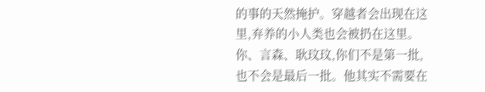的事的天然掩护。穿越者会出现在这里,弃养的小人类也会被扔在这里。你、言森、耿玟玟,你们不是第一批,也不会是最后一批。他其实不需要在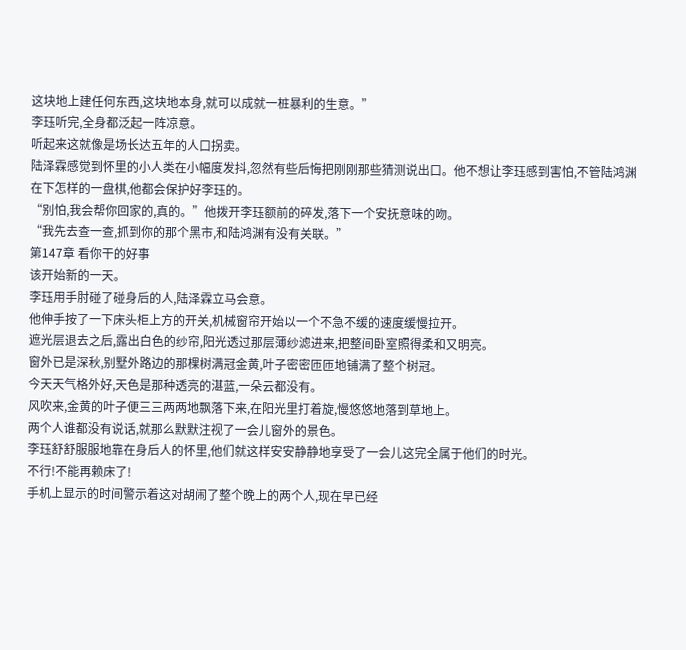这块地上建任何东西,这块地本身,就可以成就一桩暴利的生意。”
李珏听完,全身都泛起一阵凉意。
听起来这就像是场长达五年的人口拐卖。
陆泽霖感觉到怀里的小人类在小幅度发抖,忽然有些后悔把刚刚那些猜测说出口。他不想让李珏感到害怕,不管陆鸿渊在下怎样的一盘棋,他都会保护好李珏的。
“别怕,我会帮你回家的,真的。”他拨开李珏额前的碎发,落下一个安抚意味的吻。
“我先去查一查,抓到你的那个黑市,和陆鸿渊有没有关联。”
第147章 看你干的好事
该开始新的一天。
李珏用手肘碰了碰身后的人,陆泽霖立马会意。
他伸手按了一下床头柜上方的开关,机械窗帘开始以一个不急不缓的速度缓慢拉开。
遮光层退去之后,露出白色的纱帘,阳光透过那层薄纱滤进来,把整间卧室照得柔和又明亮。
窗外已是深秋,别墅外路边的那棵树满冠金黄,叶子密密匝匝地铺满了整个树冠。
今天天气格外好,天色是那种透亮的湛蓝,一朵云都没有。
风吹来,金黄的叶子便三三两两地飘落下来,在阳光里打着旋,慢悠悠地落到草地上。
两个人谁都没有说话,就那么默默注视了一会儿窗外的景色。
李珏舒舒服服地靠在身后人的怀里,他们就这样安安静静地享受了一会儿这完全属于他们的时光。
不行!不能再赖床了!
手机上显示的时间警示着这对胡闹了整个晚上的两个人,现在早已经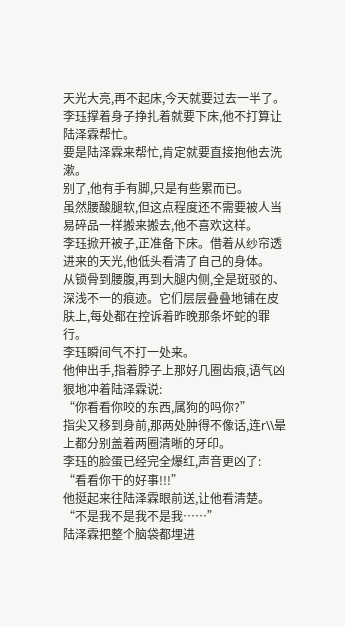天光大亮,再不起床,今天就要过去一半了。
李珏撑着身子挣扎着就要下床,他不打算让陆泽霖帮忙。
要是陆泽霖来帮忙,肯定就要直接抱他去洗漱。
别了,他有手有脚,只是有些累而已。
虽然腰酸腿软,但这点程度还不需要被人当易碎品一样搬来搬去,他不喜欢这样。
李珏掀开被子,正准备下床。借着从纱帘透进来的天光,他低头看清了自己的身体。
从锁骨到腰腹,再到大腿内侧,全是斑驳的、深浅不一的痕迹。它们层层叠叠地铺在皮肤上,每处都在控诉着昨晚那条坏蛇的罪行。
李珏瞬间气不打一处来。
他伸出手,指着脖子上那好几圈齿痕,语气凶狠地冲着陆泽霖说:
“你看看你咬的东西,属狗的吗你?”
指尖又移到身前,那两处肿得不像话,连r\\晕上都分别盖着两圈清晰的牙印。
李珏的脸蛋已经完全爆红,声音更凶了:
“看看你干的好事!!!”
他挺起来往陆泽霖眼前送,让他看清楚。
“不是我不是我不是我……”
陆泽霖把整个脑袋都埋进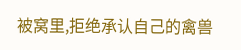被窝里,拒绝承认自己的禽兽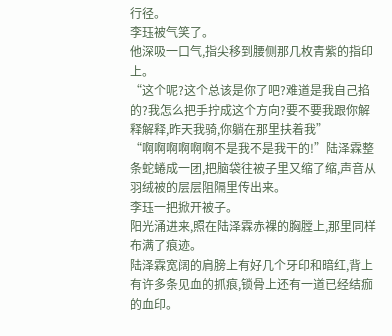行径。
李珏被气笑了。
他深吸一口气,指尖移到腰侧那几枚青紫的指印上。
“这个呢?这个总该是你了吧?难道是我自己掐的?我怎么把手拧成这个方向?要不要我跟你解释解释,昨天我骑,你躺在那里扶着我”
“啊啊啊啊啊啊不是我不是我干的!”陆泽霖整条蛇蜷成一团,把脑袋往被子里又缩了缩,声音从羽绒被的层层阻隔里传出来。
李珏一把掀开被子。
阳光涌进来,照在陆泽霖赤裸的胸膛上,那里同样布满了痕迹。
陆泽霖宽阔的肩膀上有好几个牙印和暗红,背上有许多条见血的抓痕,锁骨上还有一道已经结痂的血印。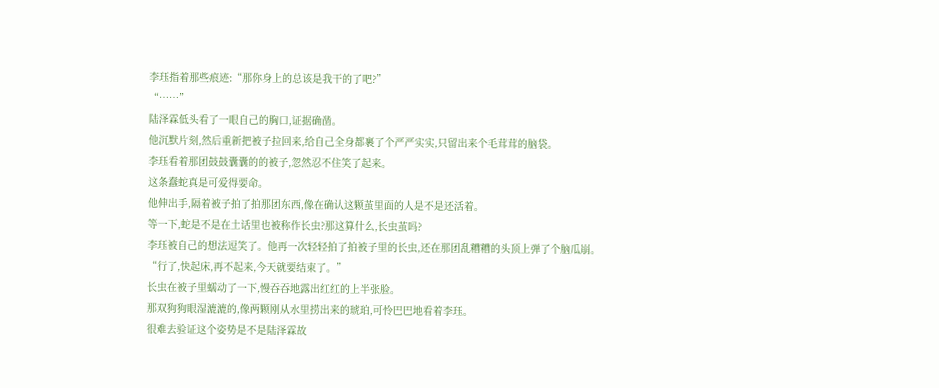李珏指着那些痕迹:“那你身上的总该是我干的了吧?”
“……”
陆泽霖低头看了一眼自己的胸口,证据确凿。
他沉默片刻,然后重新把被子拉回来,给自己全身都裹了个严严实实,只留出来个毛茸茸的脑袋。
李珏看着那团鼓鼓囊囊的的被子,忽然忍不住笑了起来。
这条蠢蛇真是可爱得要命。
他伸出手,隔着被子拍了拍那团东西,像在确认这颗茧里面的人是不是还活着。
等一下,蛇是不是在土话里也被称作长虫?那这算什么,长虫茧吗?
李珏被自己的想法逗笑了。他再一次轻轻拍了拍被子里的长虫,还在那团乱糟糟的头顶上弹了个脑瓜崩。
“行了,快起床,再不起来,今天就要结束了。”
长虫在被子里蠕动了一下,慢吞吞地露出红红的上半张脸。
那双狗狗眼湿漉漉的,像两颗刚从水里捞出来的琥珀,可怜巴巴地看着李珏。
很难去验证这个姿势是不是陆泽霖故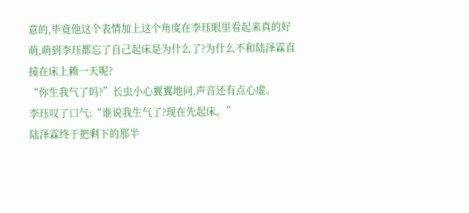意的,毕竟他这个表情加上这个角度在李珏眼里看起来真的好萌,萌到李珏都忘了自己起床是为什么了?为什么不和陆泽霖直接在床上赖一天呢?
“你生我气了吗?”长虫小心翼翼地问,声音还有点心虚。
李珏叹了口气:“谁说我生气了?现在先起床。”
陆泽霖终于把剩下的那半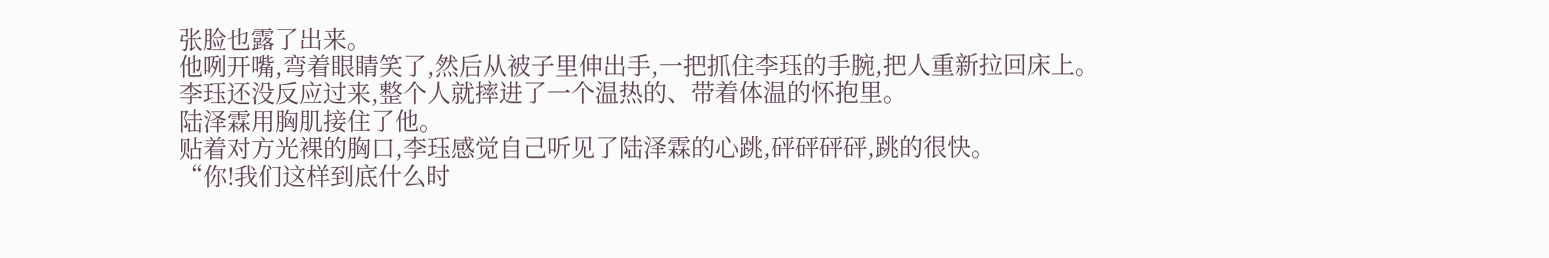张脸也露了出来。
他咧开嘴,弯着眼睛笑了,然后从被子里伸出手,一把抓住李珏的手腕,把人重新拉回床上。
李珏还没反应过来,整个人就摔进了一个温热的、带着体温的怀抱里。
陆泽霖用胸肌接住了他。
贴着对方光裸的胸口,李珏感觉自己听见了陆泽霖的心跳,砰砰砰砰,跳的很快。
“你!我们这样到底什么时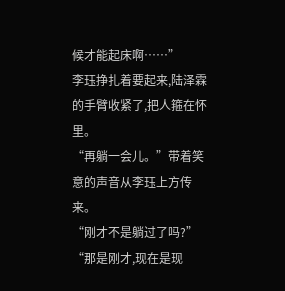候才能起床啊……”
李珏挣扎着要起来,陆泽霖的手臂收紧了,把人箍在怀里。
“再躺一会儿。”带着笑意的声音从李珏上方传来。
“刚才不是躺过了吗?”
“那是刚才,现在是现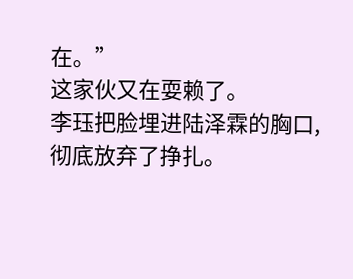在。”
这家伙又在耍赖了。
李珏把脸埋进陆泽霖的胸口,彻底放弃了挣扎。